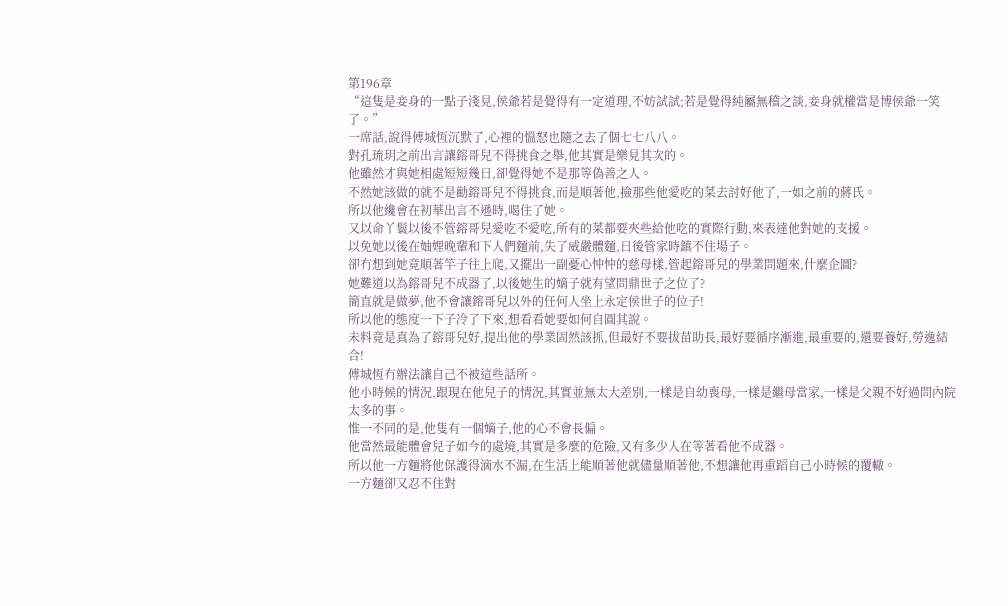第196章
“這隻是妾身的一點子淺見,侯爺若是覺得有一定道理,不妨試試;若是覺得純屬無稽之談,妾身就權當是博侯爺一笑了。”
一席話,說得傅城恆沉默了,心裡的慍怒也隨之去了個七七八八。
對孔琉玥之前出言讓鎔哥兒不得挑食之舉,他其實是樂見其次的。
他雖然才與她相處短短幾日,卻覺得她不是那等偽善之人。
不然她該做的就不是勸鎔哥兒不得挑食,而是順著他,撿那些他愛吃的菜去討好他了,一如之前的蔣氏。
所以他纔會在初華出言不遜時,喝住了她。
又以命丫鬟以後不管鎔哥兒愛吃不愛吃,所有的菜都要夾些給他吃的實際行動,來表達他對她的支援。
以免她以後在妯娌晚輩和下人們麵前,失了威嚴體麵,日後管家時鎮不住場子。
卻冇想到她竟順著竿子往上爬,又擺出一副憂心忡忡的慈母樣,管起鎔哥兒的學業問題來,什麼企圖?
她難道以為鎔哥兒不成器了,以後她生的嫡子就有望問鼎世子之位了?
簡直就是做夢,他不會讓鎔哥兒以外的任何人坐上永定侯世子的位子!
所以他的態度一下子冷了下來,想看看她要如何自圓其說。
未料竟是真為了鎔哥兒好,提出他的學業固然該抓,但最好不要拔苗助長,最好要循序漸進,最重要的,還要養好,勞逸結合!
傅城恆冇辦法讓自己不被這些話所。
他小時候的情況,跟現在他兒子的情況,其實並無太大差別,一樣是自幼喪母,一樣是繼母當家,一樣是父親不好過問內院太多的事。
惟一不同的是,他隻有一個嫡子,他的心不會長偏。
他當然最能體會兒子如今的處境,其實是多麼的危險,又有多少人在等著看他不成器。
所以他一方麵將他保護得滴水不漏,在生活上能順著他就儘量順著他,不想讓他再重蹈自己小時候的覆轍。
一方麵卻又忍不住對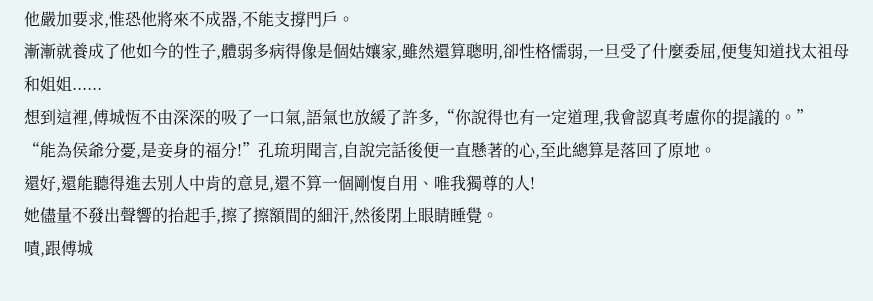他嚴加要求,惟恐他將來不成器,不能支撐門戶。
漸漸就養成了他如今的性子,體弱多病得像是個姑孃家,雖然還算聰明,卻性格懦弱,一旦受了什麼委屈,便隻知道找太祖母和姐姐......
想到這裡,傅城恆不由深深的吸了一口氣,語氣也放緩了許多,“你說得也有一定道理,我會認真考慮你的提議的。”
“能為侯爺分憂,是妾身的福分!”孔琉玥聞言,自說完話後便一直懸著的心,至此總算是落回了原地。
還好,還能聽得進去別人中肯的意見,還不算一個剛愎自用、唯我獨尊的人!
她儘量不發出聲響的抬起手,擦了擦額間的細汗,然後閉上眼睛睡覺。
嘖,跟傅城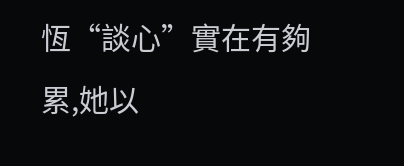恆“談心”實在有夠累,她以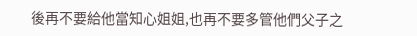後再不要給他當知心姐姐,也再不要多管他們父子之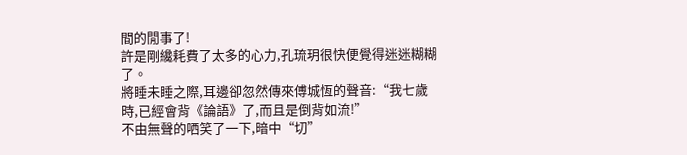間的閒事了!
許是剛纔耗費了太多的心力,孔琉玥很快便覺得迷迷糊糊了。
將睡未睡之際,耳邊卻忽然傳來傅城恆的聲音:“我七歲時,已經會背《論語》了,而且是倒背如流!”
不由無聲的哂笑了一下,暗中“切”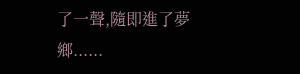了一聲,隨即進了夢鄉......